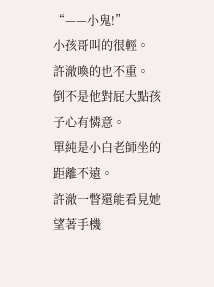“——小鬼!”
小孩哥叫的很輕。
許澈喚的也不重。
倒不是他對屁大點孩子心有憐意。
單純是小白老師坐的距離不遠。
許澈一瞥還能看見她望著手機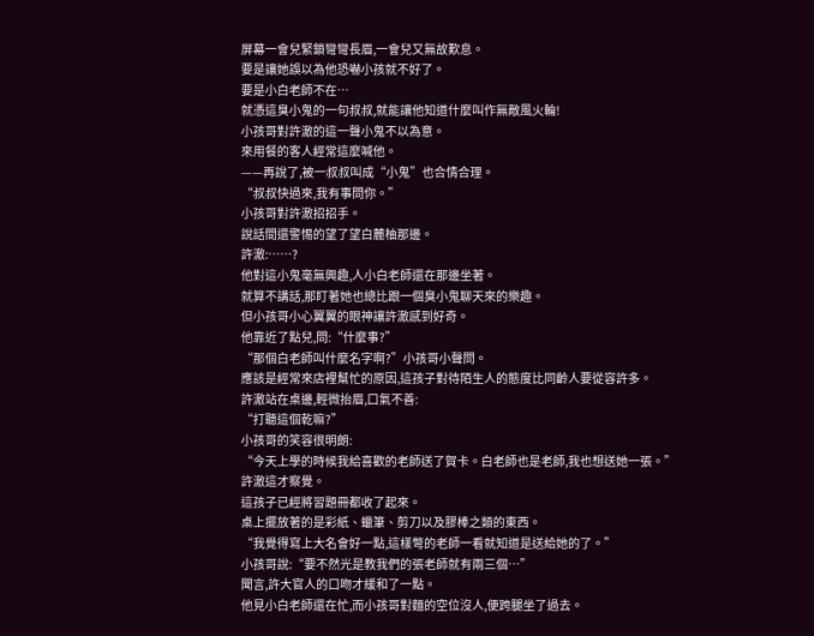屏幕一會兒緊鎖彎彎長眉,一會兒又無故歎息。
要是讓她誤以為他恐嚇小孩就不好了。
要是小白老師不在…
就憑這臭小鬼的一句叔叔,就能讓他知道什麼叫作無敵風火輪!
小孩哥對許澈的這一聲小鬼不以為意。
來用餐的客人經常這麼喊他。
——再說了,被一叔叔叫成“小鬼”也合情合理。
“叔叔快過來,我有事問你。”
小孩哥對許澈招招手。
說話間還警惕的望了望白麓柚那邊。
許澈:……?
他對這小鬼毫無興趣,人小白老師還在那邊坐著。
就算不講話,那盯著她也總比跟一個臭小鬼聊天來的樂趣。
但小孩哥小心翼翼的眼神讓許澈感到好奇。
他靠近了點兒,問:“什麼事?”
“那個白老師叫什麼名字啊?”小孩哥小聲問。
應該是經常來店裡幫忙的原因,這孩子對待陌生人的態度比同齡人要從容許多。
許澈站在桌邊,輕微抬眉,口氣不善:
“打聽這個乾嘛?”
小孩哥的笑容很明朗:
“今天上學的時候我給喜歡的老師送了賀卡。白老師也是老師,我也想送她一張。”
許澈這才察覺。
這孩子已經將習題冊都收了起來。
桌上擺放著的是彩紙、蠟筆、剪刀以及膠棒之類的東西。
“我覺得寫上大名會好一點,這樣彆的老師一看就知道是送給她的了。”
小孩哥說:“要不然光是教我們的張老師就有兩三個…”
聞言,許大官人的口吻才緩和了一點。
他見小白老師還在忙,而小孩哥對麵的空位沒人,便跨腿坐了過去。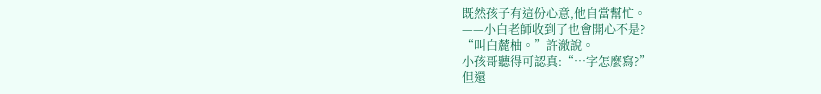既然孩子有這份心意,他自當幫忙。
——小白老師收到了也會開心不是?
“叫白麓柚。”許澈說。
小孩哥聽得可認真:“…字怎麼寫?”
但還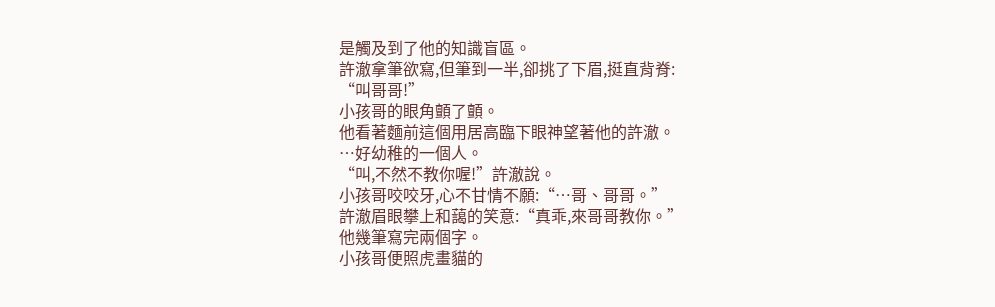是觸及到了他的知識盲區。
許澈拿筆欲寫,但筆到一半,卻挑了下眉,挺直背脊:
“叫哥哥!”
小孩哥的眼角顫了顫。
他看著麵前這個用居高臨下眼神望著他的許澈。
…好幼稚的一個人。
“叫,不然不教你喔!”許澈說。
小孩哥咬咬牙,心不甘情不願:“…哥、哥哥。”
許澈眉眼攀上和藹的笑意:“真乖,來哥哥教你。”
他幾筆寫完兩個字。
小孩哥便照虎畫貓的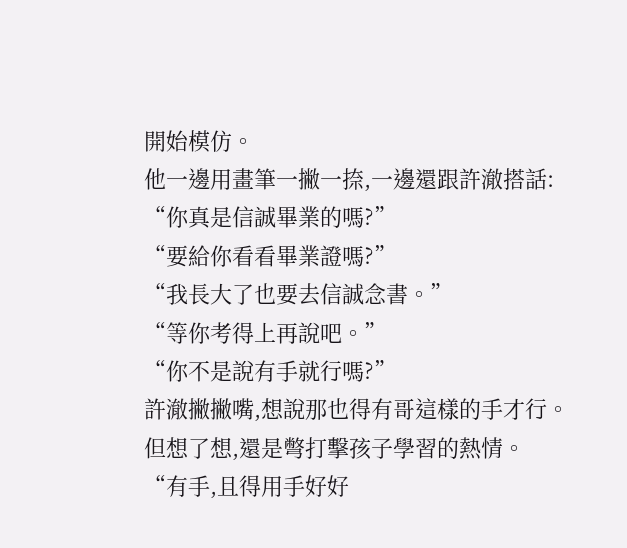開始模仿。
他一邊用畫筆一撇一捺,一邊還跟許澈搭話:
“你真是信誠畢業的嗎?”
“要給你看看畢業證嗎?”
“我長大了也要去信誠念書。”
“等你考得上再說吧。”
“你不是說有手就行嗎?”
許澈撇撇嘴,想說那也得有哥這樣的手才行。
但想了想,還是彆打擊孩子學習的熱情。
“有手,且得用手好好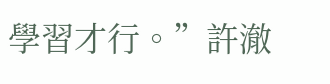學習才行。”許澈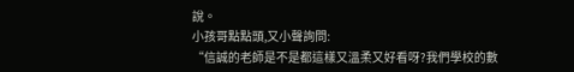說。
小孩哥點點頭,又小聲詢問:
“信誠的老師是不是都這樣又溫柔又好看呀?我們學校的數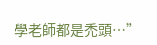學老師都是禿頭…”